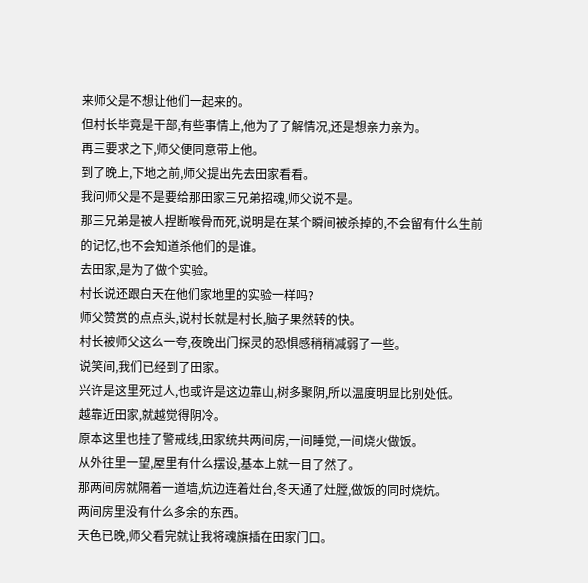来师父是不想让他们一起来的。
但村长毕竟是干部,有些事情上,他为了了解情况,还是想亲力亲为。
再三要求之下,师父便同意带上他。
到了晚上,下地之前,师父提出先去田家看看。
我问师父是不是要给那田家三兄弟招魂,师父说不是。
那三兄弟是被人捏断喉骨而死,说明是在某个瞬间被杀掉的,不会留有什么生前的记忆,也不会知道杀他们的是谁。
去田家,是为了做个实验。
村长说还跟白天在他们家地里的实验一样吗?
师父赞赏的点点头,说村长就是村长,脑子果然转的快。
村长被师父这么一夸,夜晚出门探灵的恐惧感稍稍减弱了一些。
说笑间,我们已经到了田家。
兴许是这里死过人,也或许是这边靠山,树多聚阴,所以温度明显比别处低。
越靠近田家,就越觉得阴冷。
原本这里也挂了警戒线,田家统共两间房,一间睡觉,一间烧火做饭。
从外往里一望,屋里有什么摆设,基本上就一目了然了。
那两间房就隔着一道墙,炕边连着灶台,冬天通了灶膛,做饭的同时烧炕。
两间房里没有什么多余的东西。
天色已晚,师父看完就让我将魂旗插在田家门口。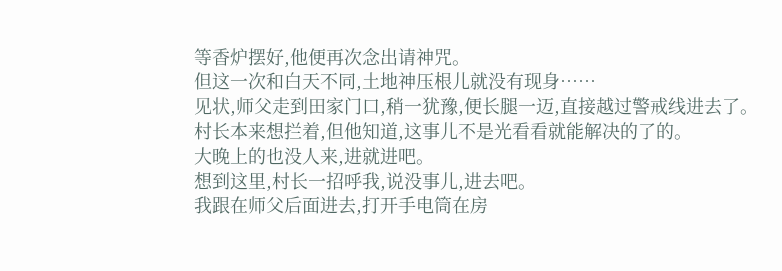等香炉摆好,他便再次念出请神咒。
但这一次和白天不同,土地神压根儿就没有现身……
见状,师父走到田家门口,稍一犹豫,便长腿一迈,直接越过警戒线进去了。
村长本来想拦着,但他知道,这事儿不是光看看就能解决的了的。
大晚上的也没人来,进就进吧。
想到这里,村长一招呼我,说没事儿,进去吧。
我跟在师父后面进去,打开手电筒在房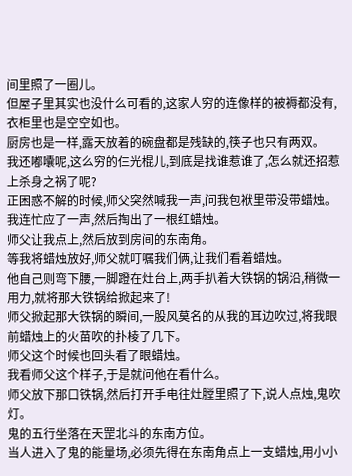间里照了一圈儿。
但屋子里其实也没什么可看的,这家人穷的连像样的被褥都没有,衣柜里也是空空如也。
厨房也是一样,露天放着的碗盘都是残缺的,筷子也只有两双。
我还嘟囔呢,这么穷的仨光棍儿,到底是找谁惹谁了,怎么就还招惹上杀身之祸了呢?
正困惑不解的时候,师父突然喊我一声,问我包袱里带没带蜡烛。
我连忙应了一声,然后掏出了一根红蜡烛。
师父让我点上,然后放到房间的东南角。
等我将蜡烛放好,师父就叮嘱我们俩,让我们看着蜡烛。
他自己则弯下腰,一脚蹬在灶台上,两手扒着大铁锅的锅沿,稍微一用力,就将那大铁锅给掀起来了!
师父掀起那大铁锅的瞬间,一股风莫名的从我的耳边吹过,将我眼前蜡烛上的火苗吹的扑棱了几下。
师父这个时候也回头看了眼蜡烛。
我看师父这个样子,于是就问他在看什么。
师父放下那口铁锅,然后打开手电往灶膛里照了下,说人点烛,鬼吹灯。
鬼的五行坐落在天罡北斗的东南方位。
当人进入了鬼的能量场,必须先得在东南角点上一支蜡烛,用小小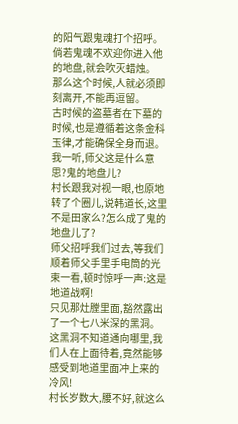的阳气跟鬼魂打个招呼。
倘若鬼魂不欢迎你进入他的地盘,就会吹灭蜡烛。
那么这个时候,人就必须即刻离开,不能再逗留。
古时候的盗墓者在下墓的时候,也是遵循着这条金科玉律,才能确保全身而退。
我一听,师父这是什么意思?鬼的地盘儿?
村长跟我对视一眼,也原地转了个圈儿,说韩道长,这里不是田家么?怎么成了鬼的地盘儿了?
师父招呼我们过去,等我们顺着师父手里手电筒的光束一看,顿时惊呼一声:这是地道战啊!
只见那灶膛里面,豁然露出了一个七八米深的黑洞。
这黑洞不知道通向哪里,我们人在上面待着,竟然能够感受到地道里面冲上来的冷风!
村长岁数大,腰不好,就这么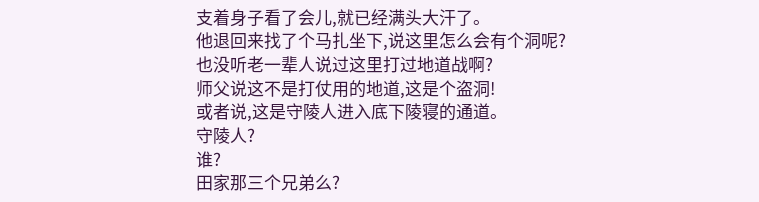支着身子看了会儿,就已经满头大汗了。
他退回来找了个马扎坐下,说这里怎么会有个洞呢?
也没听老一辈人说过这里打过地道战啊?
师父说这不是打仗用的地道,这是个盗洞!
或者说,这是守陵人进入底下陵寝的通道。
守陵人?
谁?
田家那三个兄弟么?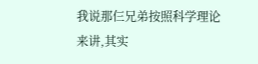我说那仨兄弟按照科学理论来讲,其实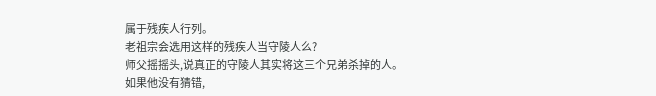属于残疾人行列。
老祖宗会选用这样的残疾人当守陵人么?
师父摇摇头,说真正的守陵人其实将这三个兄弟杀掉的人。
如果他没有猜错,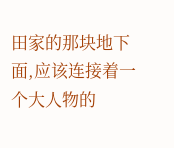田家的那块地下面,应该连接着一个大人物的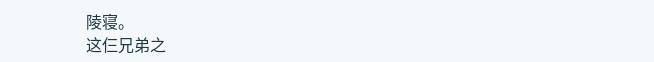陵寝。
这仨兄弟之